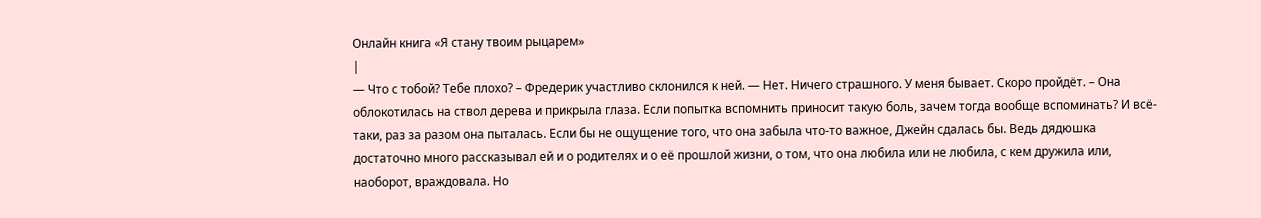Онлайн книга «Я стану твоим рыцарем»
|
— Что с тобой? Тебе плохо? – Фредерик участливо склонился к ней. — Нет. Ничего страшного. У меня бывает. Скоро пройдёт. – Она облокотилась на ствол дерева и прикрыла глаза. Если попытка вспомнить приносит такую боль, зачем тогда вообще вспоминать? И всё-таки, раз за разом она пыталась. Если бы не ощущение того, что она забыла что-то важное, Джейн сдалась бы. Ведь дядюшка достаточно много рассказывал ей и о родителях и о её прошлой жизни, о том, что она любила или не любила, с кем дружила или, наоборот, враждовала. Но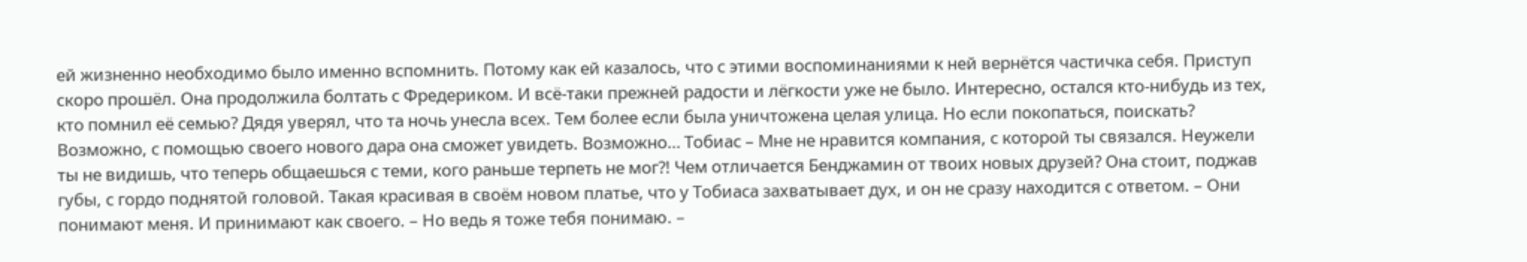ей жизненно необходимо было именно вспомнить. Потому как ей казалось, что с этими воспоминаниями к ней вернётся частичка себя. Приступ скоро прошёл. Она продолжила болтать с Фредериком. И всё-таки прежней радости и лёгкости уже не было. Интересно, остался кто-нибудь из тех, кто помнил её семью? Дядя уверял, что та ночь унесла всех. Тем более если была уничтожена целая улица. Но если покопаться, поискать? Возможно, с помощью своего нового дара она сможет увидеть. Возможно… Тобиас – Мне не нравится компания, с которой ты связался. Неужели ты не видишь, что теперь общаешься с теми, кого раньше терпеть не мог?! Чем отличается Бенджамин от твоих новых друзей? Она стоит, поджав губы, с гордо поднятой головой. Такая красивая в своём новом платье, что у Тобиаса захватывает дух, и он не сразу находится с ответом. – Они понимают меня. И принимают как своего. – Но ведь я тоже тебя понимаю. –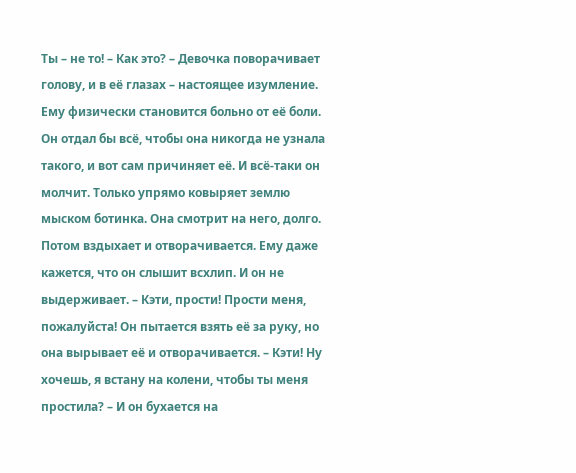Ты – не то! – Как это? – Девочка поворачивает голову, и в её глазах – настоящее изумление. Ему физически становится больно от её боли. Он отдал бы всё, чтобы она никогда не узнала такого, и вот сам причиняет её. И всё-таки он молчит. Только упрямо ковыряет землю мыском ботинка. Она смотрит на него, долго. Потом вздыхает и отворачивается. Ему даже кажется, что он слышит всхлип. И он не выдерживает. – Кэти, прости! Прости меня, пожалуйста! Он пытается взять её за руку, но она вырывает её и отворачивается. – Кэти! Ну хочешь, я встану на колени, чтобы ты меня простила? – И он бухается на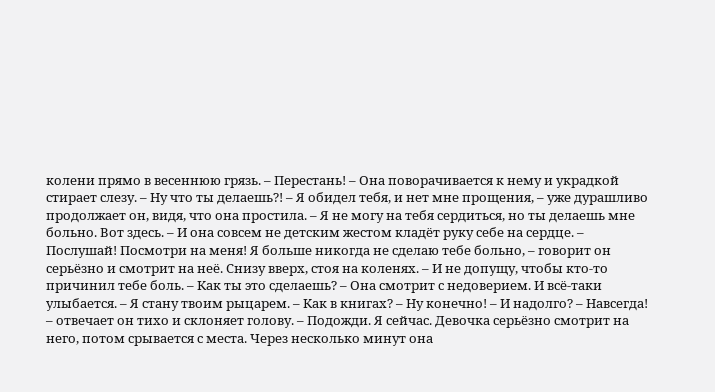колени прямо в весеннюю грязь. – Перестань! – Она поворачивается к нему и украдкой стирает слезу. – Ну что ты делаешь?! – Я обидел тебя, и нет мне прощения, – уже дурашливо продолжает он, видя, что она простила. – Я не могу на тебя сердиться, но ты делаешь мне больно. Вот здесь. – И она совсем не детским жестом кладёт руку себе на сердце. – Послушай! Посмотри на меня! Я больше никогда не сделаю тебе больно, – говорит он серьёзно и смотрит на неё. Снизу вверх, стоя на коленях. – И не допущу, чтобы кто-то причинил тебе боль. – Как ты это сделаешь? – Она смотрит с недоверием. И всё-таки улыбается. – Я стану твоим рыцарем. – Как в книгах? – Ну конечно! – И надолго? – Навсегда! – отвечает он тихо и склоняет голову. – Подожди. Я сейчас. Девочка серьёзно смотрит на него, потом срывается с места. Через несколько минут она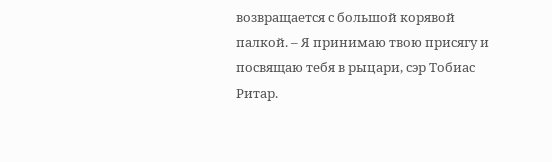возвращается с большой корявой палкой. – Я принимаю твою присягу и посвящаю тебя в рыцари, сэр Тобиас Ритар.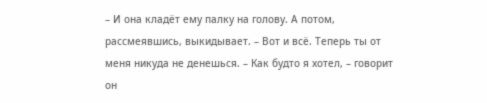– И она кладёт ему палку на голову. А потом, рассмеявшись, выкидывает. – Вот и всё. Теперь ты от меня никуда не денешься. – Как будто я хотел, – говорит он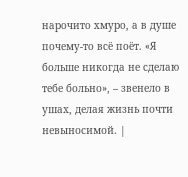нарочито хмуро, а в душе почему-то всё поёт. «Я больше никогда не сделаю тебе больно», – звенело в ушах, делая жизнь почти невыносимой. |